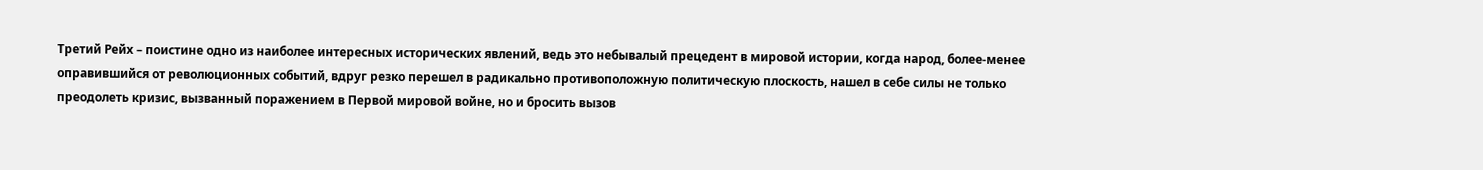Третий Рейх – поистине одно из наиболее интересных исторических явлений, ведь это небывалый прецедент в мировой истории, когда народ, более-менее оправившийся от революционных событий, вдруг резко перешел в радикально противоположную политическую плоскость, нашел в себе силы не только преодолеть кризис, вызванный поражением в Первой мировой войне, но и бросить вызов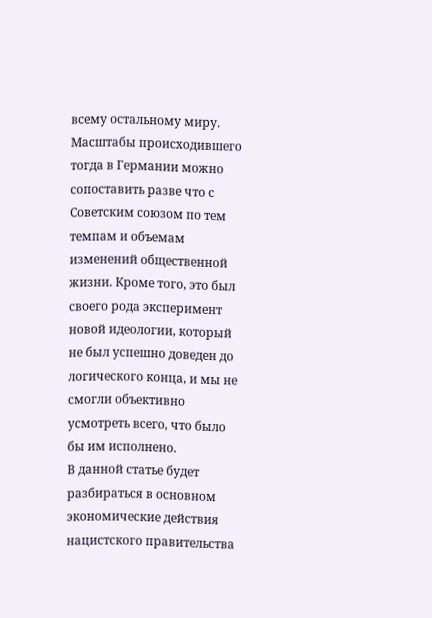всему остальному миру.
Масштабы происходившего тогда в Германии можно сопоставить разве что с Советским союзом по тем темпам и объемам изменений общественной жизни. Кроме того, это был своего рода эксперимент новой идеологии, который не был успешно доведен до логического конца, и мы не смогли объективно усмотреть всего, что было бы им исполнено.
В данной статье будет разбираться в основном экономические действия нацистского правительства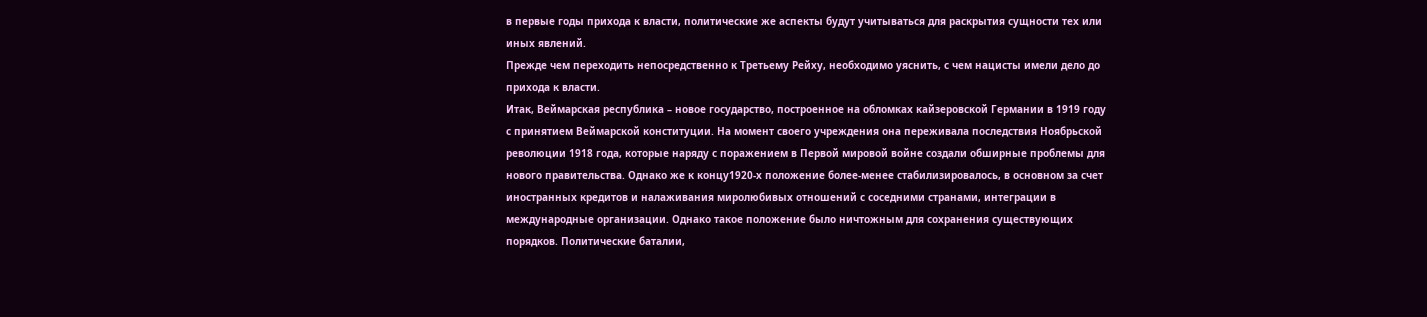в первые годы прихода к власти, политические же аспекты будут учитываться для раскрытия сущности тех или иных явлений.
Прежде чем переходить непосредственно к Третьему Рейху, необходимо уяснить, с чем нацисты имели дело до прихода к власти.
Итак, Веймарская республика – новое государство, построенное на обломках кайзеровской Германии в 1919 году с принятием Веймарской конституции. На момент своего учреждения она переживала последствия Ноябрьской революции 1918 года, которые наряду с поражением в Первой мировой войне создали обширные проблемы для нового правительства. Однако же к концу1920-х положение более-менее стабилизировалось, в основном за счет иностранных кредитов и налаживания миролюбивых отношений с соседними странами, интеграции в международные организации. Однако такое положение было ничтожным для сохранения существующих порядков. Политические баталии,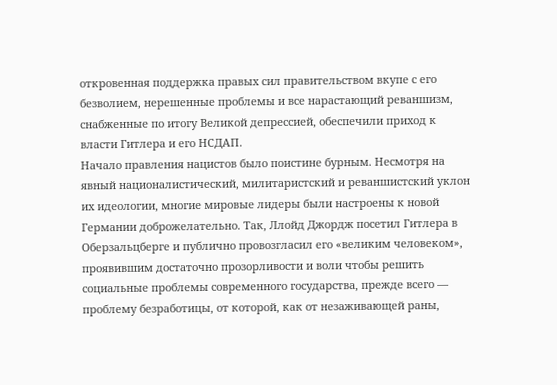откровенная поддержка правых сил правительством вкупе с его безволием, нерешенные проблемы и все нарастающий реваншизм, снабженные по итогу Великой депрессией, обеспечили приход к власти Гитлера и его НСДАП.
Начало правления нацистов было поистине бурным. Несмотря на явный националистический, милитаристский и реваншистский уклон их идеологии, многие мировые лидеры были настроены к новой Германии доброжелательно. Так, Ллойд Джордж посетил Гитлера в Оберзальцберге и публично провозгласил его «великим человеком», проявившим достаточно прозорливости и воли чтобы решить социальные проблемы современного государства, прежде всего — проблему безработицы, от которой, как от незаживающей раны,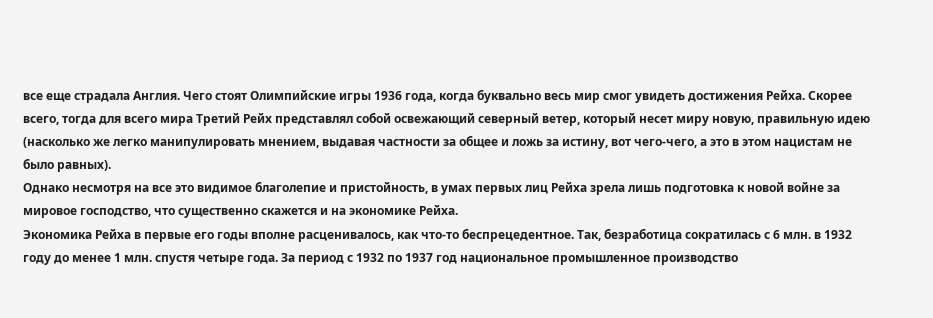все еще страдала Англия. Чего стоят Олимпийские игры 1936 года, когда буквально весь мир смог увидеть достижения Рейха. Скорее всего, тогда для всего мира Третий Рейх представлял собой освежающий северный ветер, который несет миру новую, правильную идею (насколько же легко манипулировать мнением, выдавая частности за общее и ложь за истину, вот чего-чего, а это в этом нацистам не было равных).
Однако несмотря на все это видимое благолепие и пристойность, в умах первых лиц Рейха зрела лишь подготовка к новой войне за мировое господство, что существенно скажется и на экономике Рейха.
Экономика Рейха в первые его годы вполне расценивалось, как что-то беспрецедентное. Так, безработица сократилась с 6 млн. в 1932 году до менее 1 млн. спустя четыре года. За период с 1932 по 1937 год национальное промышленное производство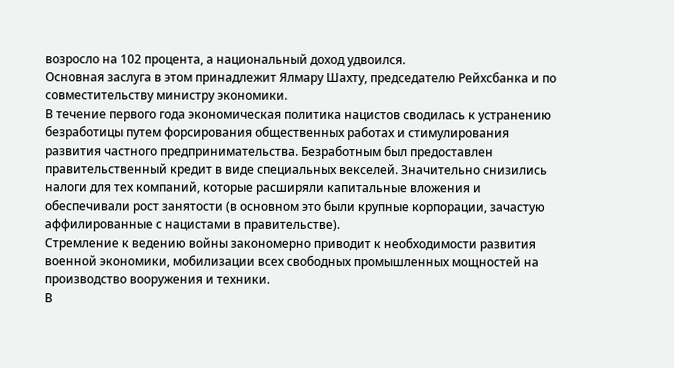возросло на 102 процента, а национальный доход удвоился.
Основная заслуга в этом принадлежит Ялмару Шахту, председателю Рейхсбанка и по совместительству министру экономики.
В течение первого года экономическая политика нацистов сводилась к устранению безработицы путем форсирования общественных работах и стимулирования развития частного предпринимательства. Безработным был предоставлен правительственный кредит в виде специальных векселей. Значительно снизились налоги для тех компаний, которые расширяли капитальные вложения и обеспечивали рост занятости (в основном это были крупные корпорации, зачастую аффилированные с нацистами в правительстве).
Стремление к ведению войны закономерно приводит к необходимости развития военной экономики, мобилизации всех свободных промышленных мощностей на производство вооружения и техники.
В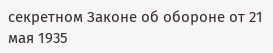секретном Законе об обороне от 21 мая 1935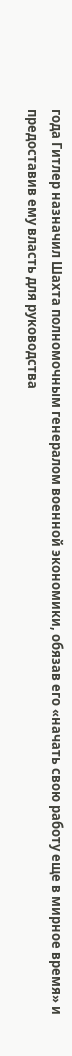года Гитлер назначил Шахта полномочным генералом военной экономики, обязав его «начать свою работу еще в мирное время» и предоставив ему власть для руководства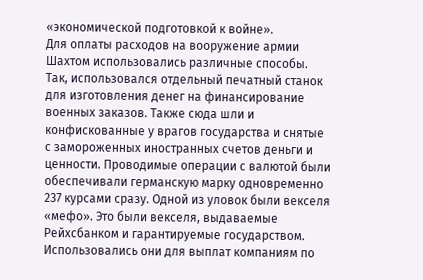«экономической подготовкой к войне».
Для оплаты расходов на вооружение армии Шахтом использовались различные способы. Так, использовался отдельный печатный станок для изготовления денег на финансирование военных заказов. Также сюда шли и конфискованные у врагов государства и снятые с замороженных иностранных счетов деньги и ценности. Проводимые операции с валютой были обеспечивали германскую марку одновременно 237 курсами сразу. Одной из уловок были векселя «мефо». Это были векселя, выдаваемые Рейхсбанком и гарантируемые государством. Использовались они для выплат компаниям по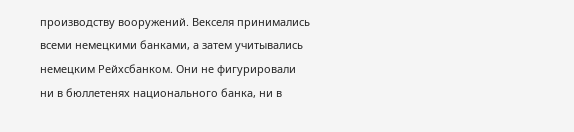производству вооружений. Векселя принимались всеми немецкими банками, а затем учитывались немецким Рейхсбанком. Они не фигурировали ни в бюллетенях национального банка, ни в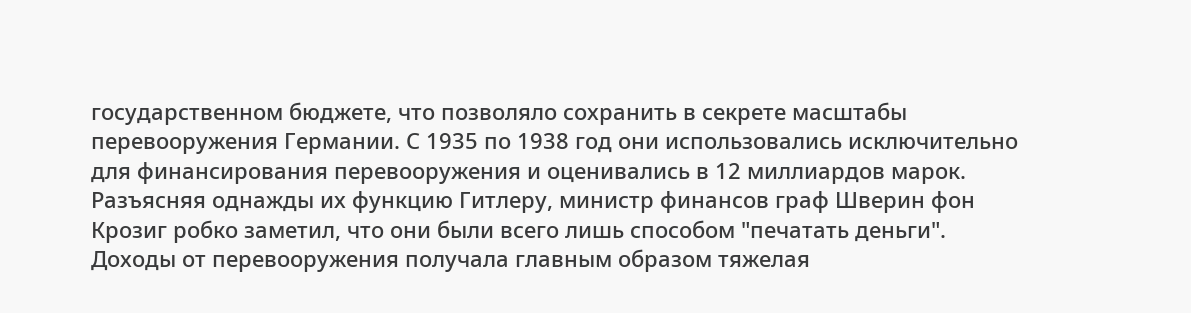государственном бюджете, что позволяло сохранить в секрете масштабы перевооружения Германии. С 1935 по 1938 год они использовались исключительно для финансирования перевооружения и оценивались в 12 миллиардов марок. Разъясняя однажды их функцию Гитлеру, министр финансов граф Шверин фон Крозиг робко заметил, что они были всего лишь способом "печатать деньги".
Доходы от перевооружения получала главным образом тяжелая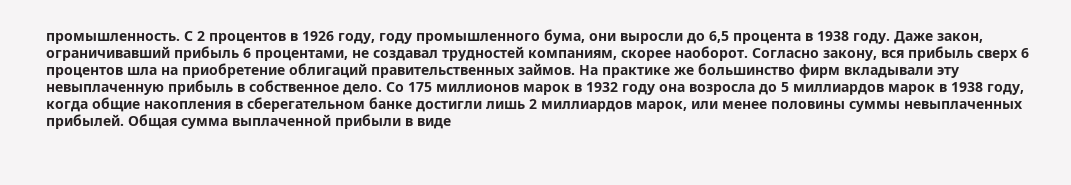промышленность. С 2 процентов в 1926 году, году промышленного бума, они выросли до 6,5 процента в 1938 году. Даже закон, ограничивавший прибыль 6 процентами, не создавал трудностей компаниям, скорее наоборот. Согласно закону, вся прибыль сверх 6 процентов шла на приобретение облигаций правительственных займов. На практике же большинство фирм вкладывали эту невыплаченную прибыль в собственное дело. Со 175 миллионов марок в 1932 году она возросла до 5 миллиардов марок в 1938 году, когда общие накопления в сберегательном банке достигли лишь 2 миллиардов марок, или менее половины суммы невыплаченных прибылей. Общая сумма выплаченной прибыли в виде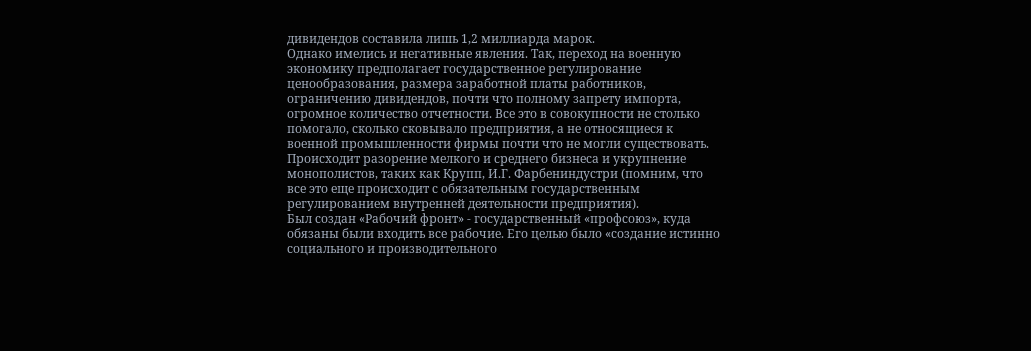дивидендов составила лишь 1,2 миллиарда марок.
Однако имелись и негативные явления. Так, переход на военную экономику предполагает государственное регулирование ценообразования, размера заработной платы работников, ограничению дивидендов, почти что полному запрету импорта, огромное количество отчетности. Все это в совокупности не столько помогало, сколько сковывало предприятия, а не относящиеся к военной промышленности фирмы почти что не могли существовать. Происходит разорение мелкого и среднего бизнеса и укрупнение монополистов, таких как Крупп, И.Г. Фарбениндустри (помним, что все это еще происходит с обязательным государственным регулированием внутренней деятельности предприятия).
Был создан «Рабочий фронт» - государственный «профсоюз», куда обязаны были входить все рабочие. Его целью было «создание истинно социального и производительного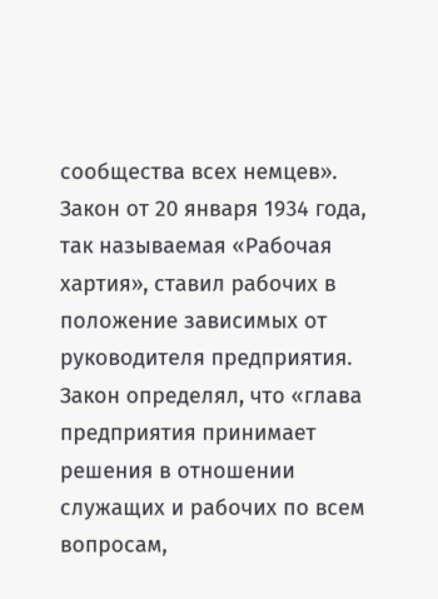сообщества всех немцев». Закон от 20 января 1934 года, так называемая «Рабочая хартия», ставил рабочих в положение зависимых от руководителя предприятия. Закон определял, что «глава предприятия принимает решения в отношении служащих и рабочих по всем вопросам,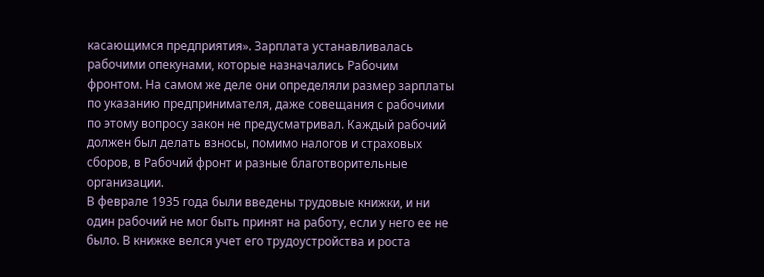касающимся предприятия». Зарплата устанавливалась рабочими опекунами, которые назначались Рабочим фронтом. На самом же деле они определяли размер зарплаты по указанию предпринимателя, даже совещания с рабочими по этому вопросу закон не предусматривал. Каждый рабочий должен был делать взносы, помимо налогов и страховых сборов, в Рабочий фронт и разные благотворительные организации.
В феврале 1935 года были введены трудовые книжки, и ни один рабочий не мог быть принят на работу, если у него ее не было. В книжке велся учет его трудоустройства и роста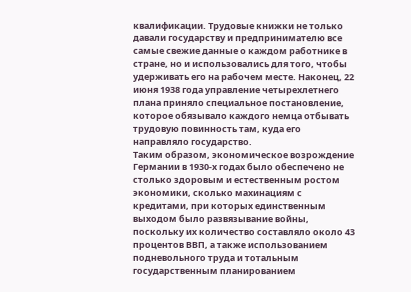квалификации. Трудовые книжки не только давали государству и предпринимателю все самые свежие данные о каждом работнике в стране, но и использовались для того, чтобы удерживать его на рабочем месте. Наконец, 22 июня 1938 года управление четырехлетнего плана приняло специальное постановление, которое обязывало каждого немца отбывать трудовую повинность там, куда его направляло государство.
Таким образом, экономическое возрождение Германии в 1930-х годах было обеспечено не столько здоровым и естественным ростом экономики, сколько махинациям с кредитами, при которых единственным выходом было развязывание войны, поскольку их количество составляло около 43 процентов ВВП, а также использованием подневольного труда и тотальным государственным планированием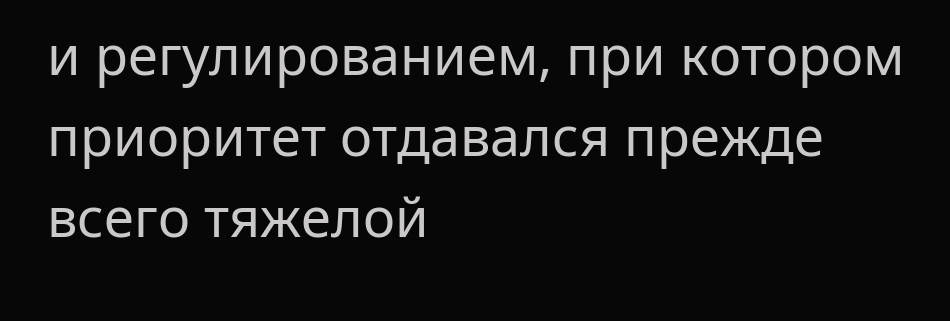и регулированием, при котором приоритет отдавался прежде всего тяжелой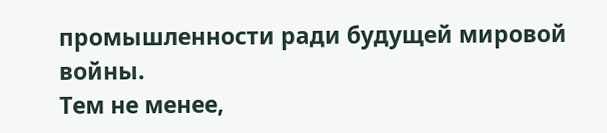промышленности ради будущей мировой войны.
Тем не менее,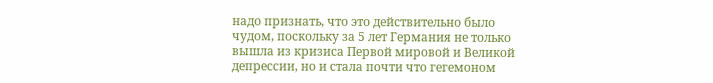надо признать, что это действительно было чудом, поскольку за 5 лет Германия не только вышла из кризиса Первой мировой и Великой депрессии, но и стала почти что гегемоном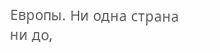Европы. Ни одна страна ни до,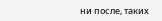ни после, таких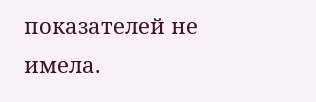показателей не имела.